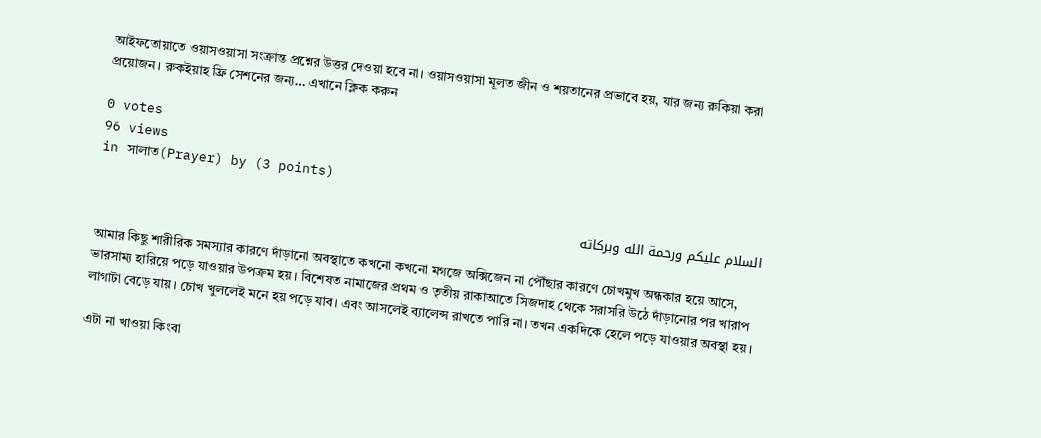আইফতোয়াতে ওয়াসওয়াসা সংক্রান্ত প্রশ্নের উত্তর দেওয়া হবে না। ওয়াসওয়াসা মূলত জীন ও শয়তানের প্রভাবে হয়, যার জন্য রুকিয়া করা প্রয়োজন। রুকইয়াহ ফ্রি সেশনের জন্য… এখানে ক্লিক করুন

0 votes
96 views
in সালাত(Prayer) by (3 points)

السلام عليكم ورحمة الله وبركاته

আমার কিছু শারীরিক সমস্যার কারণে দাঁড়ানো অবস্থাতে কখনো কখনো মগজে অক্সিজেন না পৌঁছার কারণে চোখমুখ অন্ধকার হয়ে আসে, ভারসাম্য হারিয়ে পড়ে যাওয়ার উপক্রম হয়। বিশেষত নামাজের প্রথম ও তৃতীয় রাকাআতে সিজদাহ থেকে সরাসরি উঠে দাঁড়ানোর পর খারাপ লাগাটা বেড়ে যায়। চোখ খুললেই মনে হয় পড়ে যাব। এবং আসলেই ব্যালেন্স রাখতে পারি না। তখন একদিকে হেলে পড়ে যাওয়ার অবস্থা হয়।

এটা না খাওয়া কিংবা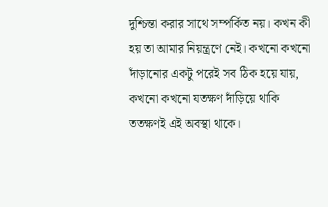দুশ্চিন্তা করার সাথে সম্পর্কিত নয়। কখন কী হয় তা আমার নিয়ন্ত্রণে নেই। কখনো কখনো দাঁড়ানোর একটু পরেই সব ঠিক হয়ে যায়, কখনো কখনো যতক্ষণ দাঁড়িয়ে থাকি ততক্ষণই এই অবস্থা থাকে।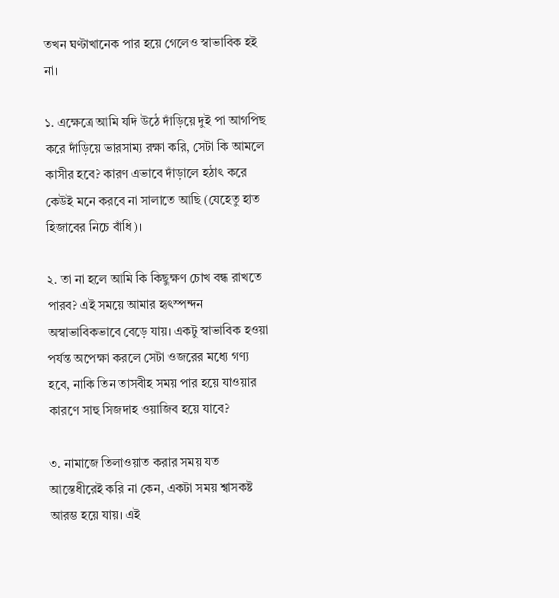তখন ঘণ্টাখানেক পার হয়ে গেলেও স্বাভাবিক হই না।

১. এক্ষেত্রে আমি যদি উঠে দাঁড়িয়ে দুই পা আগপিছ করে দাঁড়িয়ে ভারসাম্য রক্ষা করি, সেটা কি আমলে কাসীর হবে? কারণ এভাবে দাঁড়ালে হঠাৎ করে কেউই মনে করবে না সালাতে আছি (যেহেতু হাত হিজাবের নিচে বাঁধি)।

২. তা না হলে আমি কি কিছুক্ষণ চোখ বন্ধ রাখতে পারব? এই সময়ে আমার হৃৎস্পন্দন অস্বাভাবিকভাবে বেড়ে যায়। একটু স্বাভাবিক হওয়া পর্যন্ত অপেক্ষা করলে সেটা ওজরের মধ্যে গণ্য হবে, নাকি তিন তাসবীহ সময় পার হয়ে যাওয়ার কারণে সাহু সিজদাহ ওয়াজিব হয়ে যাবে?

৩. নামাজে তিলাওয়াত করার সময় যত আস্তেধীরেই করি না কেন, একটা সময় শ্বাসকষ্ট আরম্ভ হয়ে যায়। এই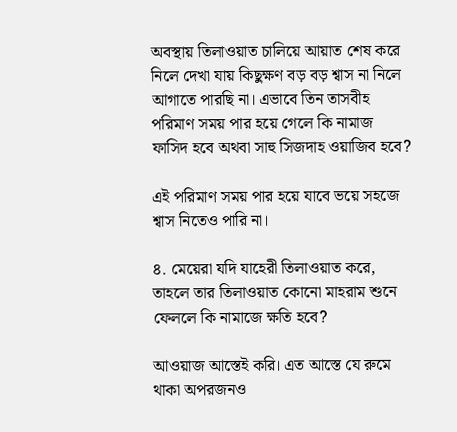অবস্থায় তিলাওয়াত চালিয়ে আয়াত শেষ করে নিলে দেখা যায় কিছুক্ষণ বড় বড় শ্বাস না নিলে আগাতে পারছি না। এভাবে তিন তাসবীহ পরিমাণ সময় পার হয়ে গেলে কি নামাজ ফাসিদ হবে অথবা সাহু সিজদাহ ওয়াজিব হবে?

এই পরিমাণ সময় পার হয়ে যাবে ভয়ে সহজে শ্বাস নিতেও পারি না।

৪. মেয়েরা যদি যাহেরী তিলাওয়াত করে, তাহলে তার তিলাওয়াত কোনো মাহরাম শুনে ফেললে কি নামাজে ক্ষতি হবে?

আওয়াজ আস্তেই করি। এত আস্তে যে রুমে থাকা অপরজনও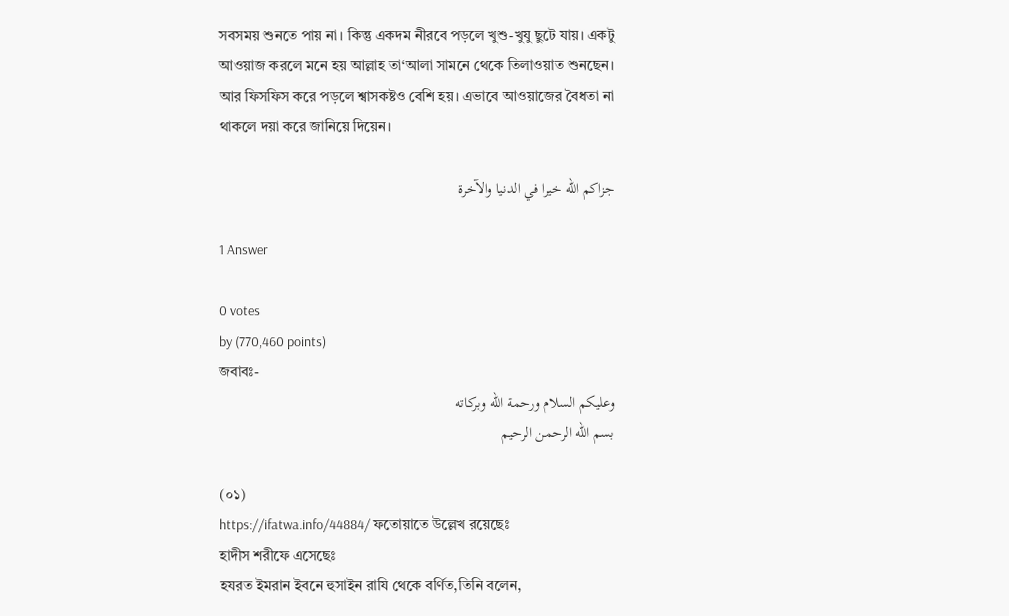সবসময় শুনতে পায় না। কিন্তু একদম নীরবে পড়লে খুশু-খুযু ছুটে যায়। একটু আওয়াজ করলে মনে হয় আল্লাহ তা‘আলা সামনে থেকে তিলাওয়াত শুনছেন। আর ফিসফিস করে পড়লে শ্বাসকষ্টও বেশি হয়। এভাবে আওয়াজের বৈধতা না থাকলে দয়া করে জানিয়ে দিয়েন।

جزاكم الله خيرا في الدنيا والآخرة

1 Answer

0 votes
by (770,460 points)
জবাবঃ-
وعليكم السلام ورحمة الله وبركاته
بسم الله الرحمن الرحيم

(০১)
https://ifatwa.info/44884/ ফতোয়াতে উল্লেখ রয়েছেঃ
হাদীস শরীফে এসেছেঃ
হযরত ইমরান ইবনে হুসাইন রাযি থেকে বর্ণিত,তিনি বলেন,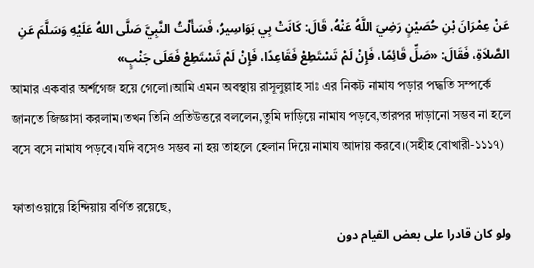عَنْ عِمْرَانَ بْنِ حُصَيْنٍ رَضِيَ اللَّهُ عَنْهُ، قَالَ: كَانَتْ بِي بَوَاسِيرُ، فَسَأَلْتُ النَّبِيَّ صَلَّى اللهُ عَلَيْهِ وَسَلَّمَ عَنِ الصَّلاَةِ، فَقَالَ: «صَلِّ قَائِمًا، فَإِنْ لَمْ تَسْتَطِعْ فَقَاعِدًا، فَإِنْ لَمْ تَسْتَطِعْ فَعَلَى جَنْبٍ»
আমার একবার অর্শগেজ হয়ে গেলো।আমি এমন অবস্থায় রাসূলুল্লাহ সাঃ এর নিকট নামায পড়ার পদ্ধতি সম্পর্কে জানতে জিজ্ঞাসা করলাম।তখন তিনি প্রতিউত্তরে বললেন,তুমি দাড়িয়ে নামায পড়বে,তারপর দাড়ানো সম্ভব না হলে বসে বসে নামায পড়বে।যদি বসেও সম্ভব না হয় তাহলে হেলান দিয়ে নামায আদায় করবে।(সহীহ বোখারী-১১১৭)

ফাতাওয়ায়ে হিন্দিয়ায় বর্ণিত রয়েছে,
ولو كان قادرا على بعض القيام دون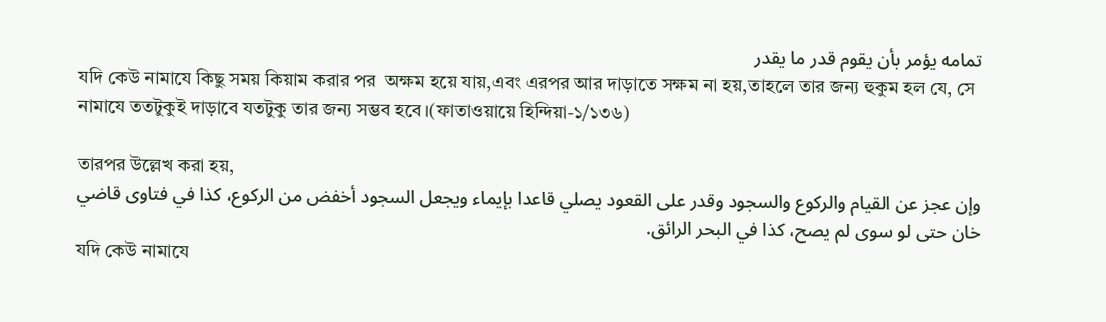تمامه يؤمر بأن يقوم قدر ما يقدر
যদি কেউ নামাযে কিছু সময় কিয়াম করার পর  অক্ষম হয়ে যায়,এবং এরপর আর দাড়াতে সক্ষম না হয়,তাহলে তার জন্য হুকুম হল যে, সে নামাযে ততটুকুই দাড়াবে যতটুকু তার জন্য সম্ভব হবে।(ফাতাওয়ায়ে হিন্দিয়া-১/১৩৬)

তারপর উল্লেখ করা হয়,
وإن عجز عن القيام والركوع والسجود وقدر على القعود يصلي قاعدا بإيماء ويجعل السجود أخفض من الركوع، كذا في فتاوى قاضي خان حتى لو سوى لم يصح، كذا في البحر الرائق.
যদি কেউ নামাযে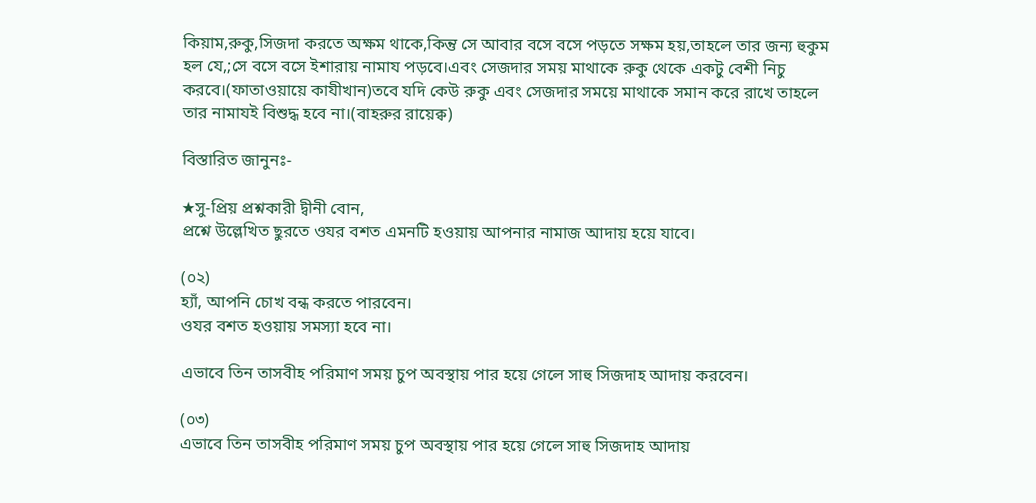কিয়াম,রুকু,সিজদা করতে অক্ষম থাকে,কিন্তু সে আবার বসে বসে পড়তে সক্ষম হয়,তাহলে তার জন্য হুকুম হল যে,;সে বসে বসে ইশারায় নামায পড়বে।এবং সেজদার সময় মাথাকে রুকু থেকে একটু বেশী নিচু করবে।(ফাতাওয়ায়ে কাযীখান)তবে যদি কেউ রুকু এবং সেজদার সময়ে মাথাকে সমান করে রাখে তাহলে তার নামাযই বিশুদ্ধ হবে না।(বাহরুর রায়েক্ব)

বিস্তারিত জানুনঃ-

★সু-প্রিয় প্রশ্নকারী দ্বীনী বোন,
প্রশ্নে উল্লেখিত ছুরতে ওযর বশত এমনটি হওয়ায় আপনার নামাজ আদায় হয়ে যাবে।

(০২)
হ্যাঁ, আপনি চোখ বন্ধ করতে পারবেন।
ওযর বশত হওয়ায় সমস্যা হবে না।

এভাবে তিন তাসবীহ পরিমাণ সময় চুপ অবস্থায় পার হয়ে গেলে সাহু সিজদাহ আদায় করবেন।

(০৩)
এভাবে তিন তাসবীহ পরিমাণ সময় চুপ অবস্থায় পার হয়ে গেলে সাহু সিজদাহ আদায়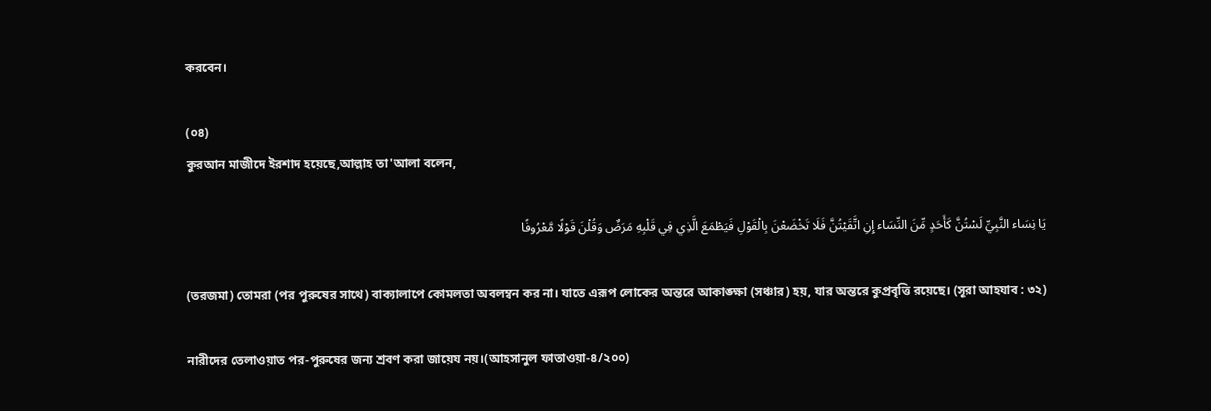করবেন।

(০৪)
কুরআন মাজীদে ইরশাদ হয়েছে,আল্লাহ তা'আলা বলেন,

يَا نِسَاء النَّبِيِّ لَسْتُنَّ كَأَحَدٍ مِّنَ النِّسَاء إِنِ اتَّقَيْتُنَّ فَلَا تَخْضَعْنَ بِالْقَوْلِ فَيَطْمَعَ الَّذِي فِي قَلْبِهِ مَرَضٌ وَقُلْنَ قَوْلًا مَّعْرُوفًا

(তরজমা) তোমরা (পর পুরুষের সাথে) বাক্যালাপে কোমলতা অবলম্বন কর না। যাতে এরূপ লোকের অন্তরে আকাঙ্ক্ষা (সঞ্চার) হয়, যার অন্তরে কুপ্রবৃত্তি রয়েছে। (সূরা আহযাব : ৩২)

নারীদের তেলাওয়াত পর-পুরুষের জন্য শ্রবণ করা জায়েয নয়।(আহসানুল ফাতাওয়া-৪/২০০)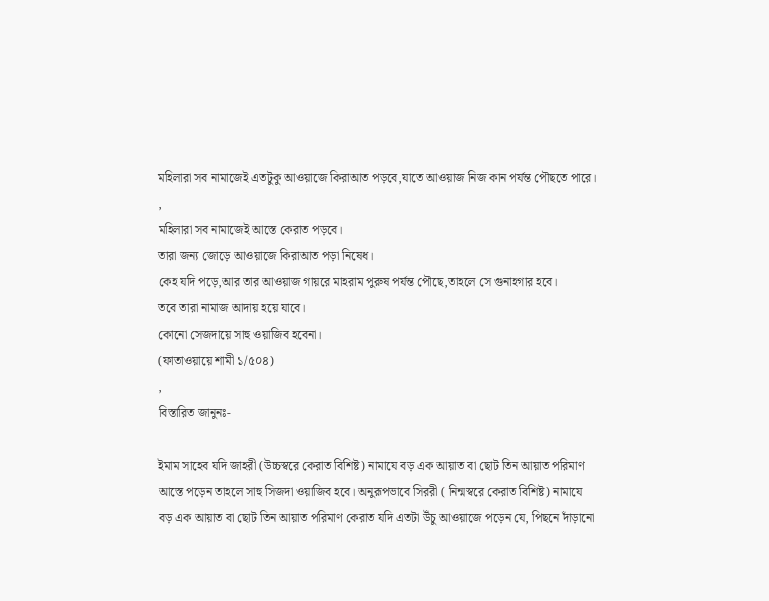মহিলারা সব নামাজেই এতটুকু আওয়াজে কিরাআত পড়বে,যাতে আওয়াজ নিজ কান পর্যন্ত পৌছতে পারে।
,
মহিলারা সব নামাজেই আস্তে কেরাত পড়বে।
তারা জন্য জোড়ে আওয়াজে কিরাআত পড়া নিষেধ।
কেহ যদি পড়ে,আর তার আওয়াজ গায়রে মাহরাম পুরুষ পর্যন্ত পৌছে,তাহলে সে গুনাহগার হবে।
তবে তারা নামাজ আদায় হয়ে যাবে।
কোনো সেজদায়ে সাহু ওয়াজিব হবেনা।
(ফাতাওয়ায়ে শামী ১/৫০৪)
,
বিস্তারিত জানুনঃ-

ইমাম সাহেব যদি জাহরী (উচ্চস্বরে কেরাত বিশিষ্ট) নামাযে বড় এক আয়াত বা ছোট তিন আয়াত পরিমাণ আস্তে পড়েন তাহলে সাহু সিজদা ওয়াজিব হবে। অনুরূপভাবে সিররী ( নিন্মস্বরে কেরাত বিশিষ্ট) নামাযে বড় এক আয়াত বা ছোট তিন আয়াত পরিমাণ কেরাত যদি এতটা উঁচু আওয়াজে পড়েন যে, পিছনে দাঁড়ানো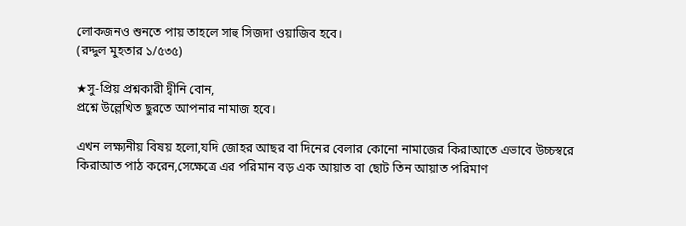লোকজনও শুনতে পায় তাহলে সাহু সিজদা ওয়াজিব হবে।
(রদ্দুল মুহতার ১/৫৩৫)

★সু-প্রিয় প্রশ্নকারী দ্বীনি বোন,
প্রশ্নে উল্লেখিত ছুরতে আপনার নামাজ হবে।

এখন লক্ষ্যনীয় বিষয় হলো,যদি জোহর আছর বা দিনের বেলার কোনো নামাজের কিরাআতে এভাবে উচ্চস্বরে কিরাআত পাঠ করেন,সেক্ষেত্রে এর পরিমান বড় এক আয়াত বা ছোট তিন আয়াত পরিমাণ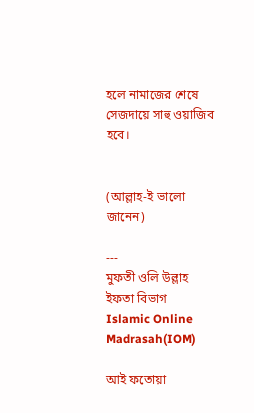হলে নামাজের শেষে সেজদায়ে সাহু ওয়াজিব হবে।


(আল্লাহ-ই ভালো জানেন)

---
মুফতী ওলি উল্লাহ
ইফতা বিভাগ
Islamic Online Madrasah(IOM)

আই ফতোয়া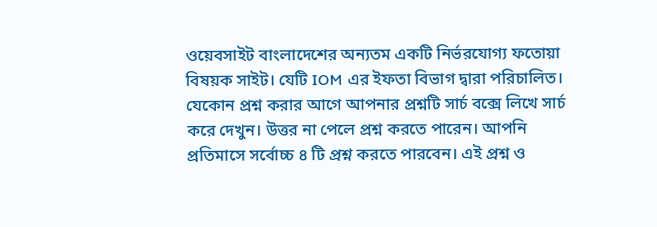ওয়েবসাইট বাংলাদেশের অন্যতম একটি নির্ভরযোগ্য ফতোয়া বিষয়ক সাইট। যেটি IOM এর ইফতা বিভাগ দ্বারা পরিচালিত।  যেকোন প্রশ্ন করার আগে আপনার প্রশ্নটি সার্চ বক্সে লিখে সার্চ করে দেখুন। উত্তর না পেলে প্রশ্ন করতে পারেন। আপনি প্রতিমাসে সর্বোচ্চ ৪ টি প্রশ্ন করতে পারবেন। এই প্রশ্ন ও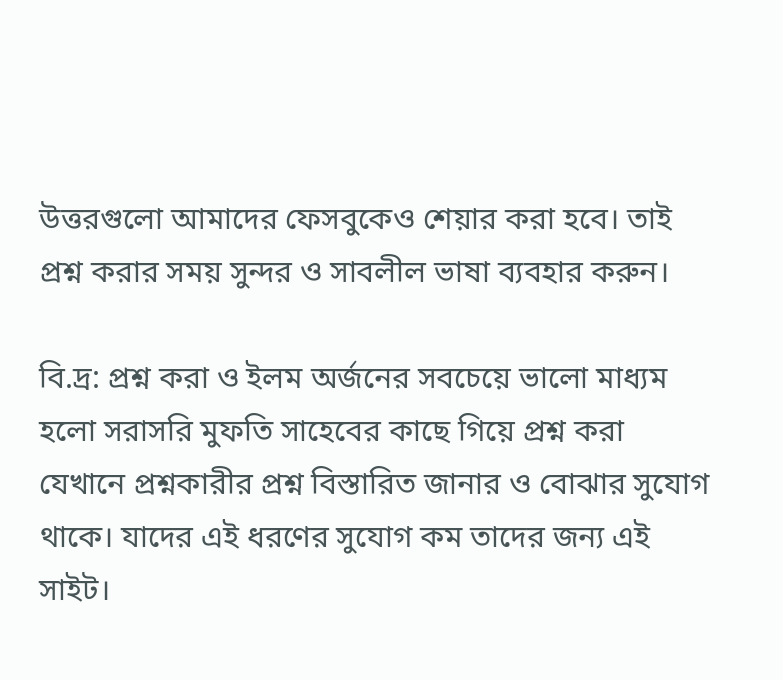উত্তরগুলো আমাদের ফেসবুকেও শেয়ার করা হবে। তাই প্রশ্ন করার সময় সুন্দর ও সাবলীল ভাষা ব্যবহার করুন।

বি.দ্র: প্রশ্ন করা ও ইলম অর্জনের সবচেয়ে ভালো মাধ্যম হলো সরাসরি মুফতি সাহেবের কাছে গিয়ে প্রশ্ন করা যেখানে প্রশ্নকারীর প্রশ্ন বিস্তারিত জানার ও বোঝার সুযোগ থাকে। যাদের এই ধরণের সুযোগ কম তাদের জন্য এই সাইট।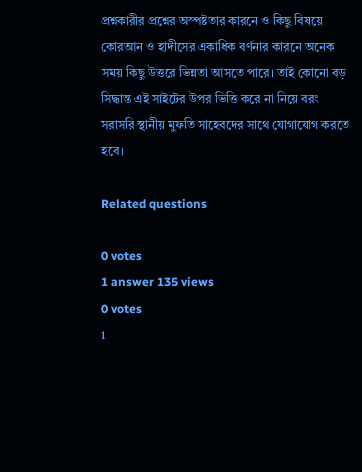প্রশ্নকারীর প্রশ্নের অস্পষ্টতার কারনে ও কিছু বিষয়ে কোরআন ও হাদীসের একাধিক বর্ণনার কারনে অনেক সময় কিছু উত্তরে ভিন্নতা আসতে পারে। তাই কোনো বড় সিদ্ধান্ত এই সাইটের উপর ভিত্তি করে না নিয়ে বরং সরাসরি স্থানীয় মুফতি সাহেবদের সাথে যোগাযোগ করতে হবে।

Related questions

0 votes
1 answer 135 views
0 votes
1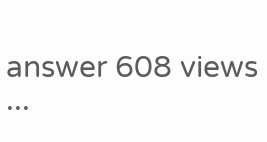answer 608 views
...